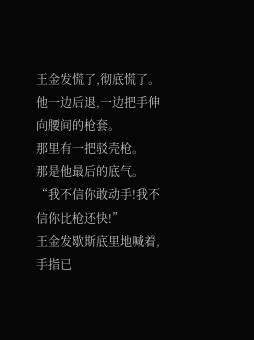王金发慌了,彻底慌了。
他一边后退,一边把手伸向腰间的枪套。
那里有一把驳壳枪。
那是他最后的底气。
“我不信你敢动手!我不信你比枪还快!”
王金发歇斯底里地喊着,手指已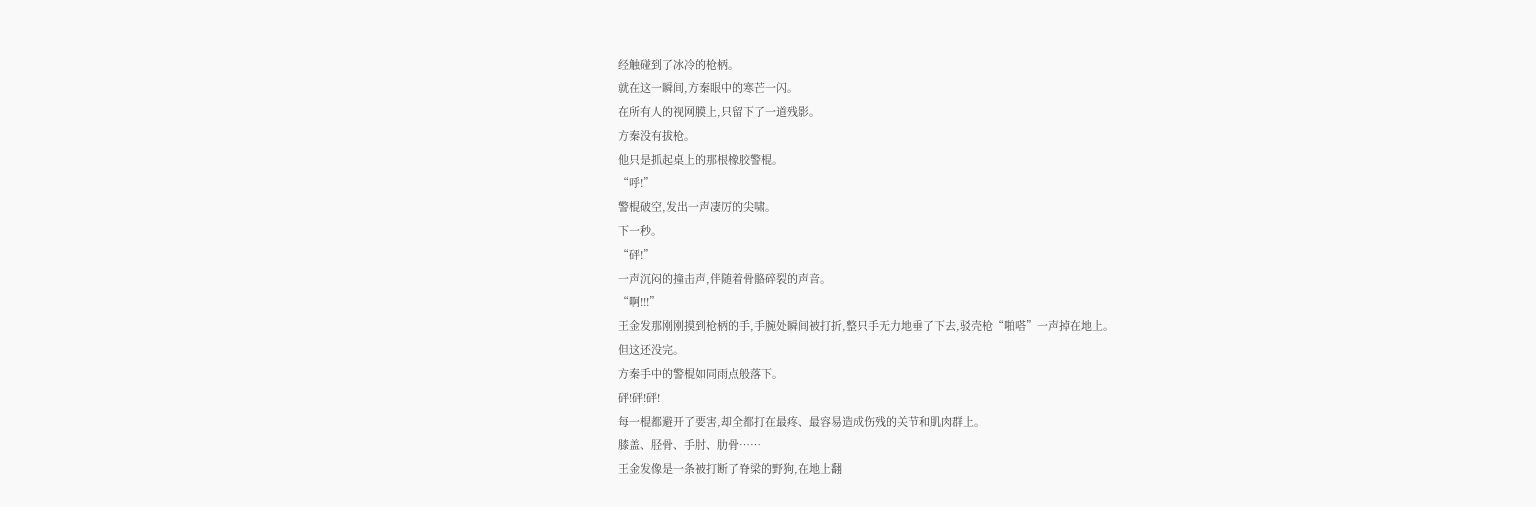经触碰到了冰冷的枪柄。
就在这一瞬间,方秦眼中的寒芒一闪。
在所有人的视网膜上,只留下了一道残影。
方秦没有拔枪。
他只是抓起桌上的那根橡胶警棍。
“呼!”
警棍破空,发出一声凄厉的尖啸。
下一秒。
“砰!”
一声沉闷的撞击声,伴随着骨骼碎裂的声音。
“啊!!!”
王金发那刚刚摸到枪柄的手,手腕处瞬间被打折,整只手无力地垂了下去,驳壳枪“啪嗒”一声掉在地上。
但这还没完。
方秦手中的警棍如同雨点般落下。
砰!砰!砰!
每一棍都避开了要害,却全都打在最疼、最容易造成伤残的关节和肌肉群上。
膝盖、胫骨、手肘、肋骨……
王金发像是一条被打断了脊梁的野狗,在地上翻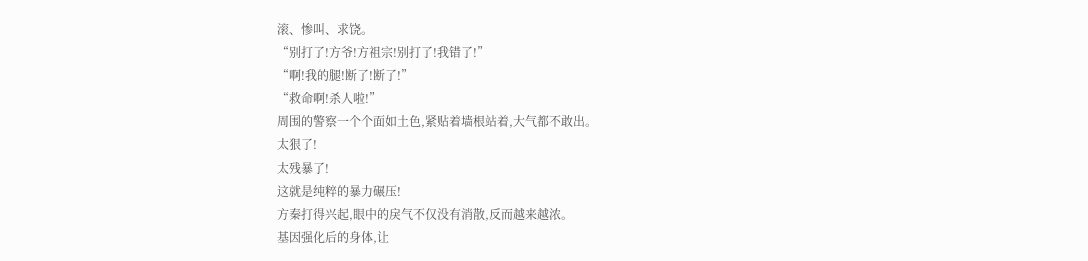滚、惨叫、求饶。
“别打了!方爷!方祖宗!别打了!我错了!”
“啊!我的腿!断了!断了!”
“救命啊!杀人啦!”
周围的警察一个个面如土色,紧贴着墙根站着,大气都不敢出。
太狠了!
太残暴了!
这就是纯粹的暴力碾压!
方秦打得兴起,眼中的戾气不仅没有消散,反而越来越浓。
基因强化后的身体,让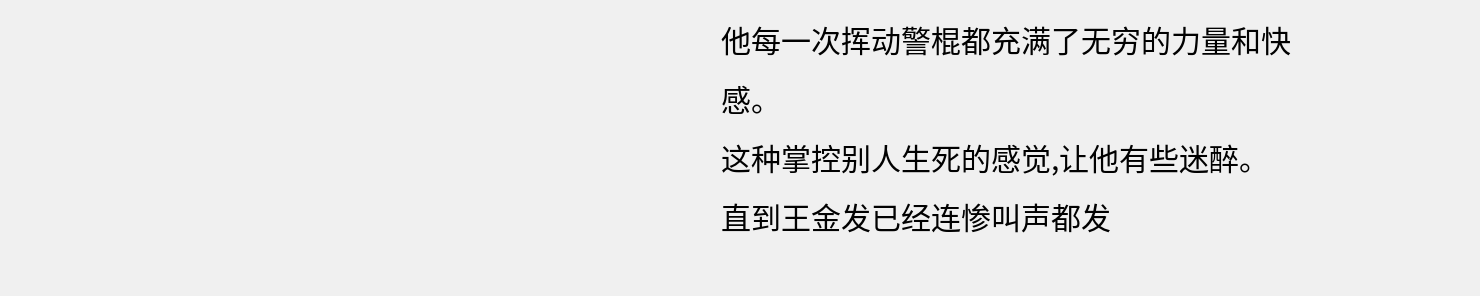他每一次挥动警棍都充满了无穷的力量和快感。
这种掌控别人生死的感觉,让他有些迷醉。
直到王金发已经连惨叫声都发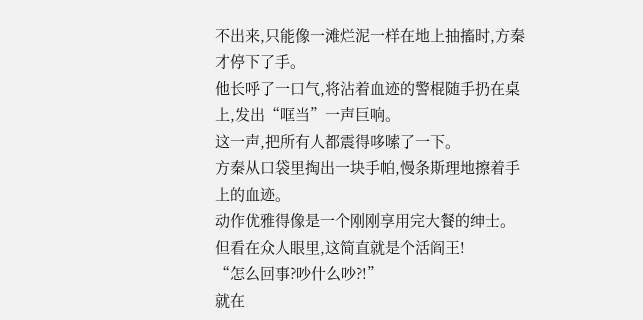不出来,只能像一滩烂泥一样在地上抽搐时,方秦才停下了手。
他长呼了一口气,将沾着血迹的警棍随手扔在桌上,发出“哐当”一声巨响。
这一声,把所有人都震得哆嗦了一下。
方秦从口袋里掏出一块手帕,慢条斯理地擦着手上的血迹。
动作优雅得像是一个刚刚享用完大餐的绅士。
但看在众人眼里,这简直就是个活阎王!
“怎么回事?吵什么吵?!”
就在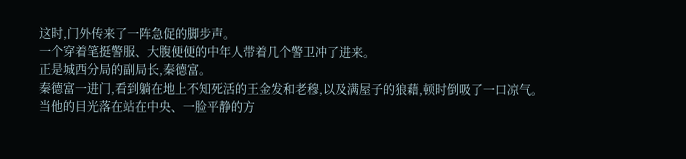这时,门外传来了一阵急促的脚步声。
一个穿着笔挺警服、大腹便便的中年人带着几个警卫冲了进来。
正是城西分局的副局长,秦德富。
秦德富一进门,看到躺在地上不知死活的王金发和老穆,以及满屋子的狼藉,顿时倒吸了一口凉气。
当他的目光落在站在中央、一脸平静的方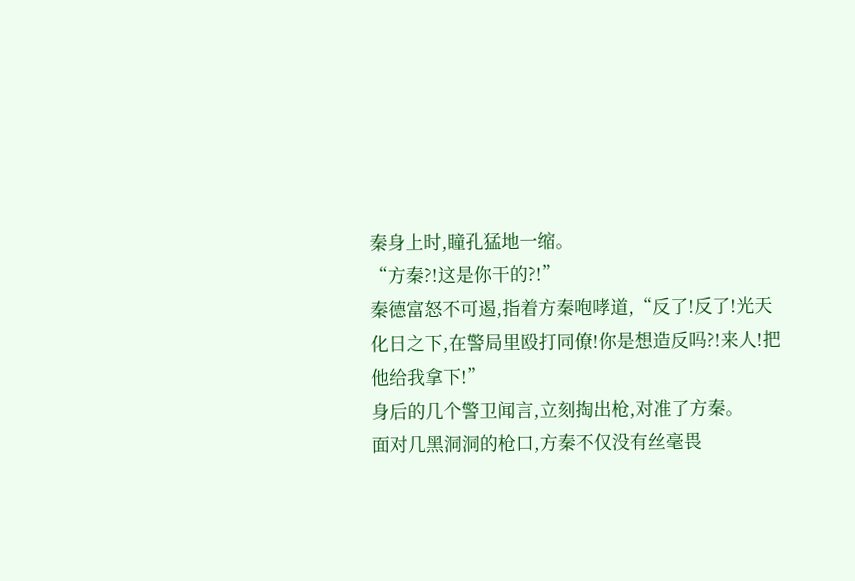秦身上时,瞳孔猛地一缩。
“方秦?!这是你干的?!”
秦德富怒不可遏,指着方秦咆哮道,“反了!反了!光天化日之下,在警局里殴打同僚!你是想造反吗?!来人!把他给我拿下!”
身后的几个警卫闻言,立刻掏出枪,对准了方秦。
面对几黑洞洞的枪口,方秦不仅没有丝毫畏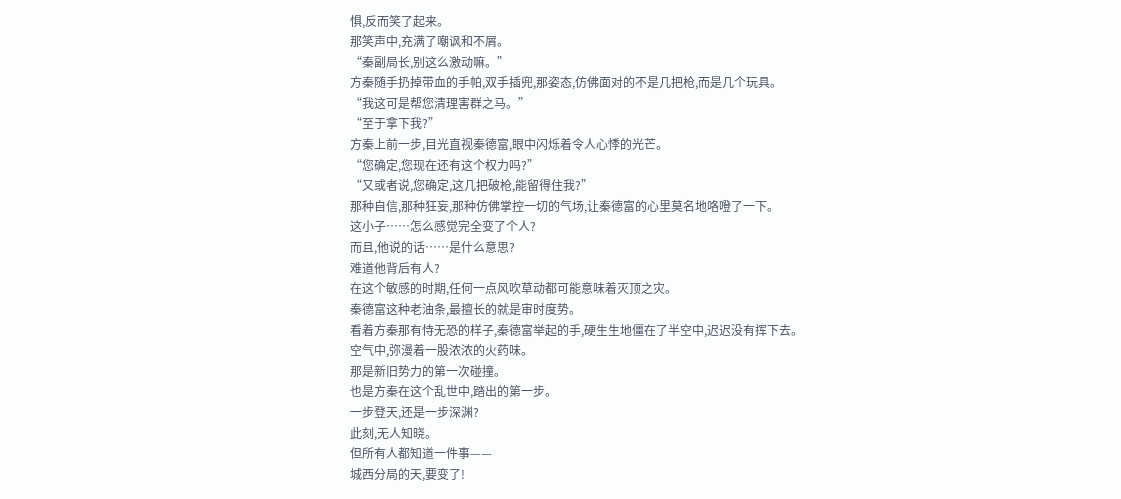惧,反而笑了起来。
那笑声中,充满了嘲讽和不屑。
“秦副局长,别这么激动嘛。”
方秦随手扔掉带血的手帕,双手插兜,那姿态,仿佛面对的不是几把枪,而是几个玩具。
“我这可是帮您清理害群之马。”
“至于拿下我?”
方秦上前一步,目光直视秦德富,眼中闪烁着令人心悸的光芒。
“您确定,您现在还有这个权力吗?”
“又或者说,您确定,这几把破枪,能留得住我?”
那种自信,那种狂妄,那种仿佛掌控一切的气场,让秦德富的心里莫名地咯噔了一下。
这小子……怎么感觉完全变了个人?
而且,他说的话……是什么意思?
难道他背后有人?
在这个敏感的时期,任何一点风吹草动都可能意味着灭顶之灾。
秦德富这种老油条,最擅长的就是审时度势。
看着方秦那有恃无恐的样子,秦德富举起的手,硬生生地僵在了半空中,迟迟没有挥下去。
空气中,弥漫着一股浓浓的火药味。
那是新旧势力的第一次碰撞。
也是方秦在这个乱世中,踏出的第一步。
一步登天,还是一步深渊?
此刻,无人知晓。
但所有人都知道一件事——
城西分局的天,要变了!